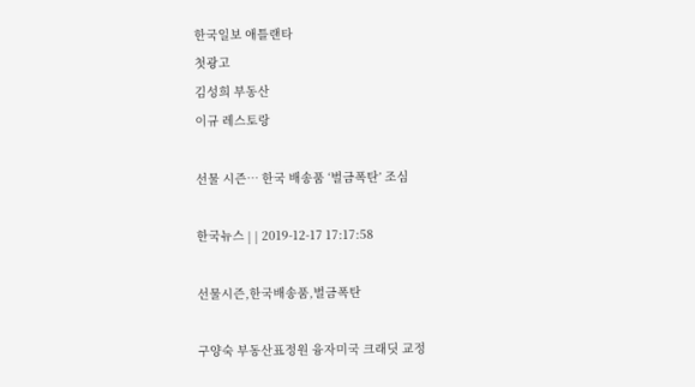한국일보 애틀랜타
첫광고
김성희 부동산
이규 레스토랑

선물 시즌… 한국 배송품 ‘벌금폭탄’ 조심

한국뉴스 | | 2019-12-17 17:17:58

선물시즌,한국배송품,벌금폭탄

구양숙 부동산표정원 융자미국 크래딧 교정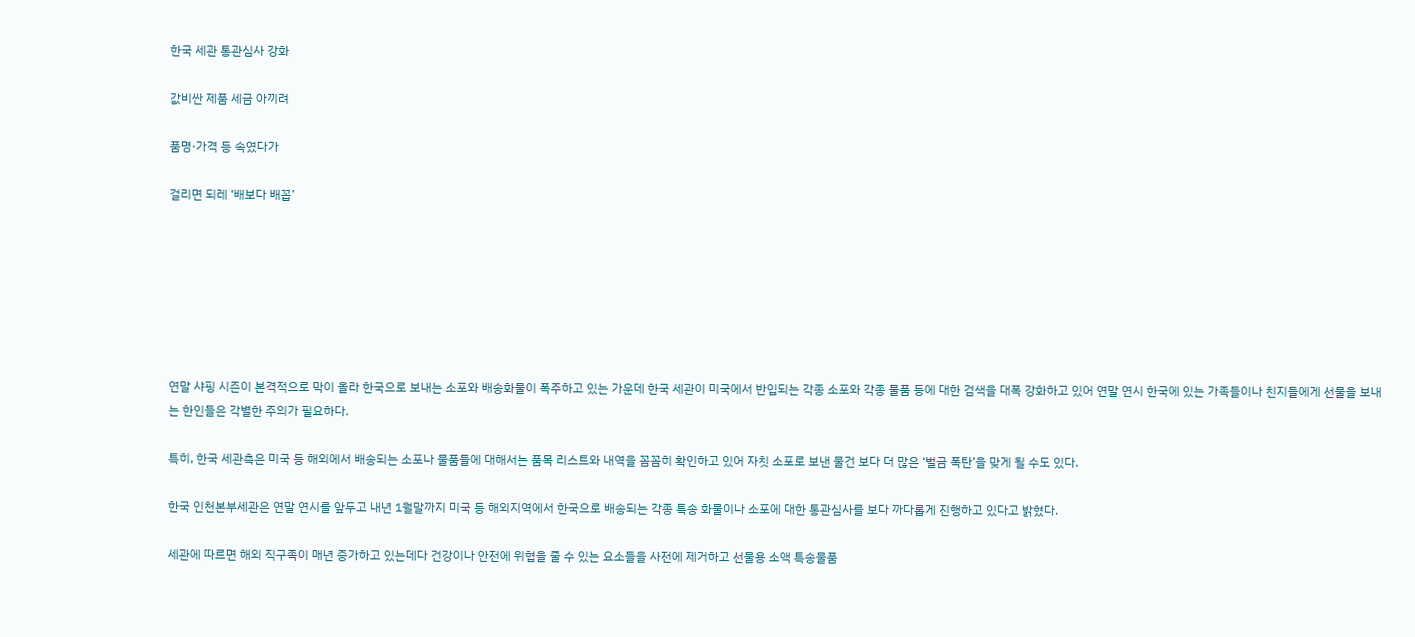한국 세관 통관심사 강화

값비싼 제품 세금 아끼려

품명·가격 등 속였다가

걸리면 되레 ‘배보다 배꼽’







연말 샤핑 시즌이 본격적으로 막이 올라 한국으로 보내는 소포와 배송화물이 폭주하고 있는 가운데 한국 세관이 미국에서 반입되는 각종 소포와 각종 물품 등에 대한 검색을 대폭 강화하고 있어 연말 연시 한국에 있는 가족들이나 친지들에게 선물을 보내는 한인들은 각별한 주의가 필요하다.

특히, 한국 세관측은 미국 등 해외에서 배송되는 소포나 물품들에 대해서는 품목 리스트와 내역을 꼼꼼히 확인하고 있어 자칫 소포로 보낸 물건 보다 더 많은 ‘벌금 폭탄’을 맞게 될 수도 있다.

한국 인천본부세관은 연말 연시를 앞두고 내년 1월말까지 미국 등 해외지역에서 한국으로 배송되는 각종 특송 화물이나 소포에 대한 통관심사를 보다 까다롭게 진행하고 있다고 밝혔다.

세관에 따르면 해외 직구족이 매년 증가하고 있는데다 건강이나 안전에 위협을 줄 수 있는 요소들을 사전에 제거하고 선물용 소액 특송물품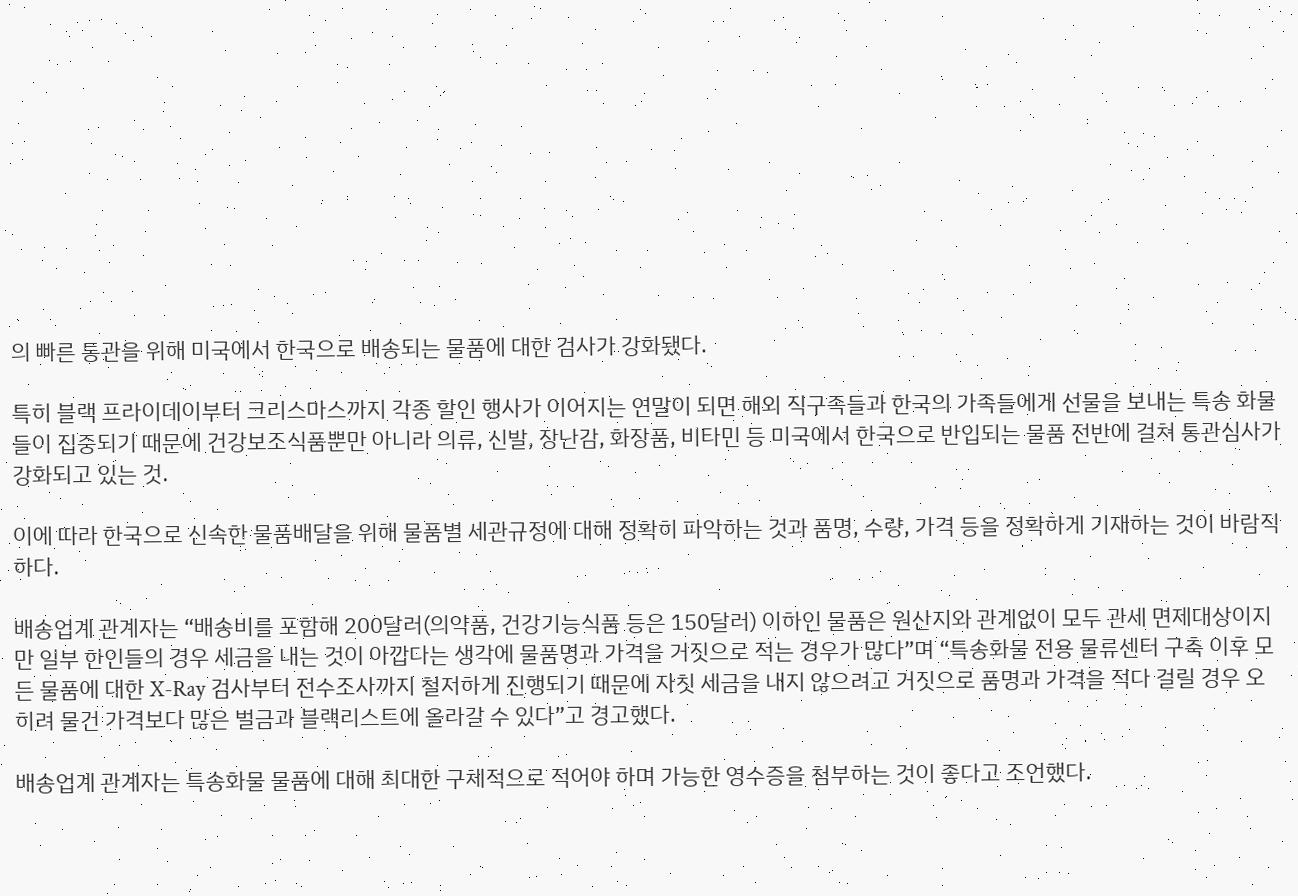의 빠른 통관을 위해 미국에서 한국으로 배송되는 물품에 대한 검사가 강화됐다.

특히 블랙 프라이데이부터 크리스마스까지 각종 할인 행사가 이어지는 연말이 되면 해외 직구족들과 한국의 가족들에게 선물을 보내는 특송 화물들이 집중되기 때문에 건강보조식품뿐만 아니라 의류, 신발, 장난감, 화장품, 비타민 등 미국에서 한국으로 반입되는 물품 전반에 걸쳐 통관심사가 강화되고 있는 것.

이에 따라 한국으로 신속한 물품배달을 위해 물품별 세관규정에 대해 정확히 파악하는 것과 품명, 수량, 가격 등을 정확하게 기재하는 것이 바람직하다.

배송업계 관계자는 “배송비를 포함해 200달러(의약품, 건강기능식품 등은 150달러) 이하인 물품은 원산지와 관계없이 모두 관세 면제대상이지만 일부 한인들의 경우 세금을 내는 것이 아깝다는 생각에 물품명과 가격을 거짓으로 적는 경우가 많다”며 “특송화물 전용 물류센터 구축 이후 모든 물품에 대한 X-Ray 검사부터 전수조사까지 철저하게 진행되기 때문에 자칫 세금을 내지 않으려고 거짓으로 품명과 가격을 적다 걸릴 경우 오히려 물건 가격보다 많은 벌금과 블랙리스트에 올라갈 수 있다”고 경고했다.

배송업계 관계자는 특송화물 물품에 대해 최대한 구체적으로 적어야 하며 가능한 영수증을 첨부하는 것이 좋다고 조언했다.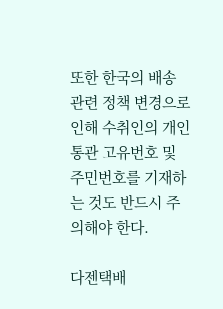또한 한국의 배송 관련 정책 변경으로 인해 수취인의 개인통관 고유번호 및 주민번호를 기재하는 것도 반드시 주의해야 한다.

다젠택배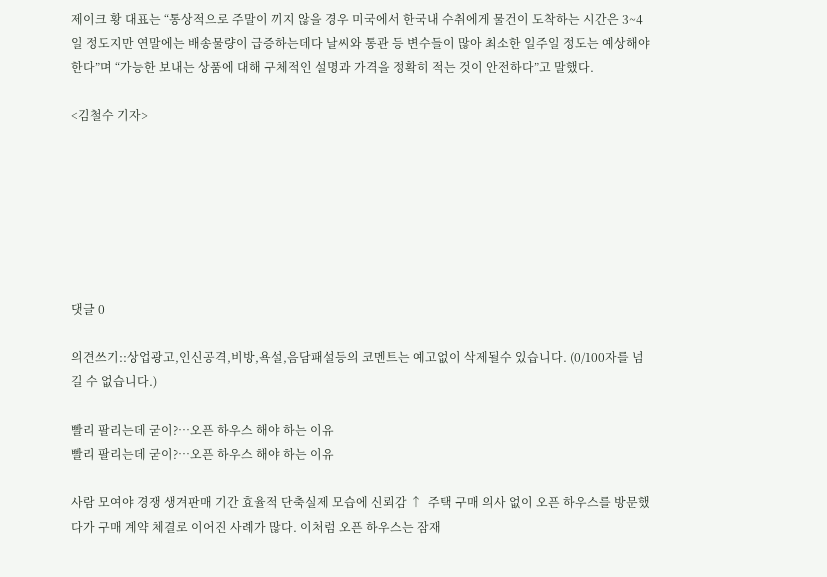제이크 황 대표는 “통상적으로 주말이 끼지 않을 경우 미국에서 한국내 수취에게 물건이 도착하는 시간은 3~4일 정도지만 연말에는 배송물량이 급증하는데다 날씨와 통관 등 변수들이 많아 최소한 일주일 정도는 예상해야 한다”며 “가능한 보내는 상품에 대해 구체적인 설명과 가격을 정확히 적는 것이 안전하다”고 말했다.

<김철수 기자>







댓글 0

의견쓰기::상업광고,인신공격,비방,욕설,음담패설등의 코멘트는 예고없이 삭제될수 있습니다. (0/100자를 넘길 수 없습니다.)

빨리 팔리는데 굳이?…오픈 하우스 해야 하는 이유
빨리 팔리는데 굳이?…오픈 하우스 해야 하는 이유

사람 모여야 경쟁 생겨판매 기간 효율적 단축실제 모습에 신뢰감 ↑  주택 구매 의사 없이 오픈 하우스를 방문했다가 구매 계약 체결로 이어진 사례가 많다. 이처럼 오픈 하우스는 잠재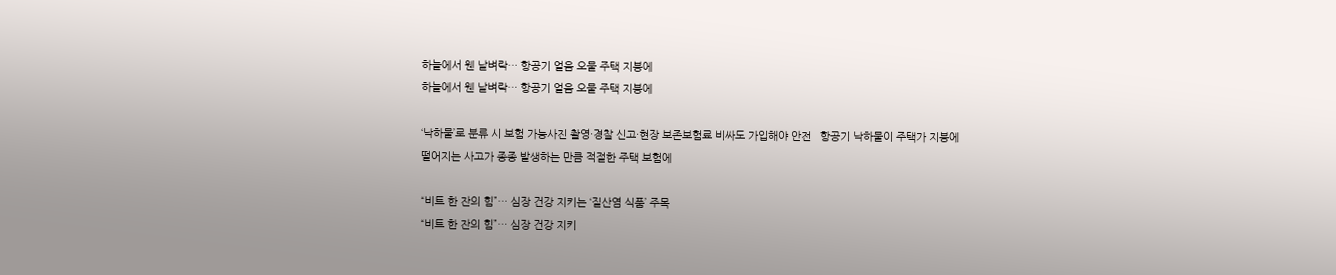하늘에서 웬 날벼락… 항공기 얼음 오물 주택 지붕에
하늘에서 웬 날벼락… 항공기 얼음 오물 주택 지붕에

‘낙하물’로 분류 시 보험 가능사진 촬영·경찰 신고·현장 보존보험료 비싸도 가입해야 안전   항공기 낙하물이 주택가 지붕에 떨어지는 사고가 종종 발생하는 만큼 적절한 주택 보험에

“비트 한 잔의 힘”… 심장 건강 지키는 ‘질산염 식품’ 주목
“비트 한 잔의 힘”… 심장 건강 지키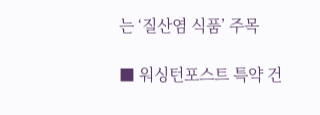는 ‘질산염 식품’ 주목

■ 워싱턴포스트 특약 건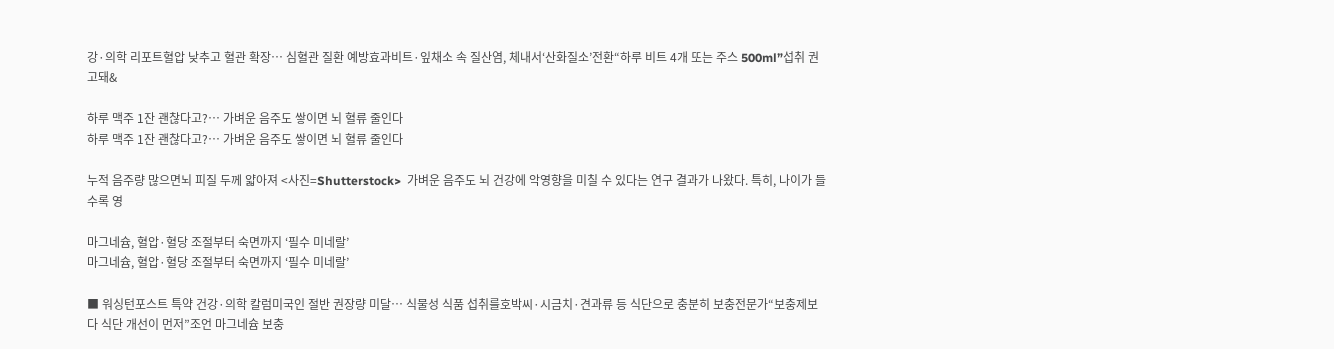강·의학 리포트혈압 낮추고 혈관 확장… 심혈관 질환 예방효과비트·잎채소 속 질산염, 체내서‘산화질소’전환“하루 비트 4개 또는 주스 500ml”섭취 권고돼&

하루 맥주 1잔 괜찮다고?… 가벼운 음주도 쌓이면 뇌 혈류 줄인다
하루 맥주 1잔 괜찮다고?… 가벼운 음주도 쌓이면 뇌 혈류 줄인다

누적 음주량 많으면뇌 피질 두께 얇아져 <사진=Shutterstock>  가벼운 음주도 뇌 건강에 악영향을 미칠 수 있다는 연구 결과가 나왔다. 특히, 나이가 들수록 영

마그네슘, 혈압·혈당 조절부터 숙면까지 ‘필수 미네랄’
마그네슘, 혈압·혈당 조절부터 숙면까지 ‘필수 미네랄’

■ 워싱턴포스트 특약 건강·의학 칼럼미국인 절반 권장량 미달… 식물성 식품 섭취를호박씨·시금치·견과류 등 식단으로 충분히 보충전문가“보충제보다 식단 개선이 먼저”조언 마그네슘 보충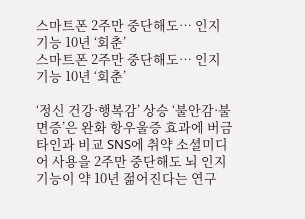스마트폰 2주만 중단해도… 인지 기능 10년 ‘회춘’
스마트폰 2주만 중단해도… 인지 기능 10년 ‘회춘’

‘정신 건강·행복감’ 상승 ‘불안감·불면증’은 완화 항우울증 효과에 버금 타인과 비교 SNS에 취약 소셜미디어 사용을 2주만 중단해도 뇌 인지 기능이 약 10년 젊어진다는 연구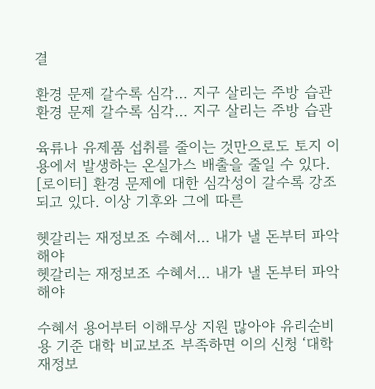결

환경 문제 갈수록 심각… 지구 살리는 주방 습관
환경 문제 갈수록 심각… 지구 살리는 주방 습관

육류나 유제품 섭취를 줄이는 것만으로도 토지 이용에서 발생하는 온실가스 배출을 줄일 수 있다. [로이터] 환경 문제에 대한 심각성이 갈수록 강조되고 있다. 이상 기후와 그에 따른

헷갈리는 재정보조 수혜서… 내가 낼 돈부터 파악해야
헷갈리는 재정보조 수혜서… 내가 낼 돈부터 파악해야

수혜서 용어부터 이해무상 지원 많아야 유리순비용 기준 대학 비교보조 부족하면 이의 신청 ‘대학 재정보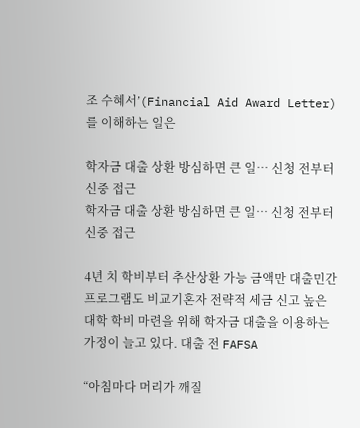조 수혜서’(Financial Aid Award Letter)를 이해하는 일은

학자금 대출 상환 방심하면 큰 일… 신청 전부터 신중 접근
학자금 대출 상환 방심하면 큰 일… 신청 전부터 신중 접근

4년 치 학비부터 추산상환 가능 금액만 대출민간 프로그램도 비교기혼자 전략적 세금 신고 높은 대학 학비 마련을 위해 학자금 대출을 이용하는 가정이 늘고 있다. 대출 전 FAFSA

“아침마다 머리가 깨질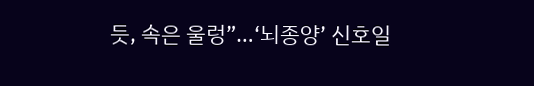듯, 속은 울렁”…‘뇌종양’ 신호일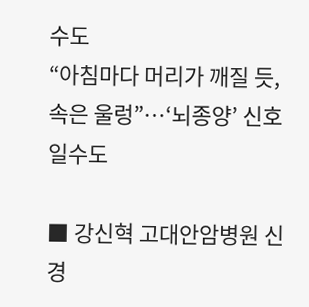수도
“아침마다 머리가 깨질 듯, 속은 울렁”…‘뇌종양’ 신호일수도

■ 강신혁 고대안암병원 신경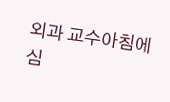외과 교수아침에 심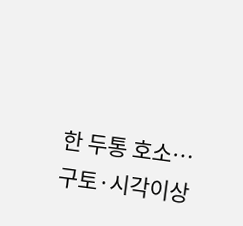한 두통 호소… 구토·시각이상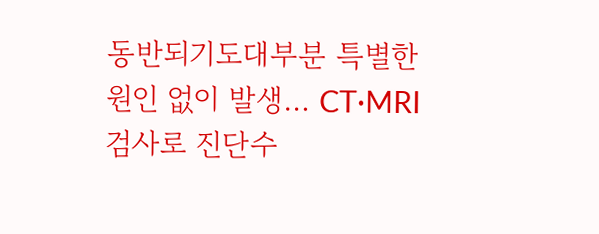동반되기도대부분 특별한 원인 없이 발생… CT·MRI 검사로 진단수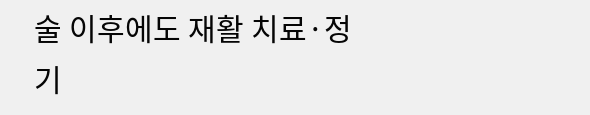술 이후에도 재활 치료·정기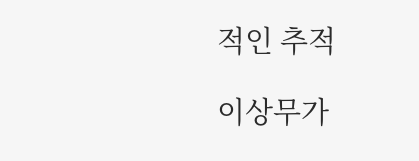적인 추적

이상무가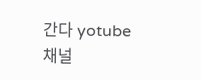간다 yotube 채널